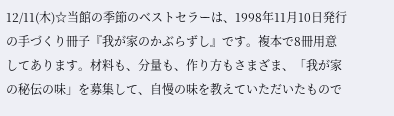12/11(木)☆当館の季節のベストセラーは、1998年11月10日発行の手づくり冊子『我が家のかぶらずし』です。複本で8冊用意してあります。材料も、分量も、作り方もさまざま、「我が家の秘伝の味」を募集して、自慢の味を教えていただいたもので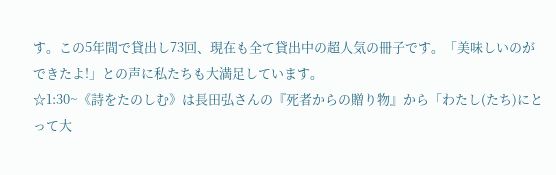す。この5年間で貸出し73回、現在も全て貸出中の超人気の冊子です。「美味しいのができたよ!」との声に私たちも大満足しています。
☆1:30~《詩をたのしむ》は長田弘さんの『死者からの贈り物』から「わたし(たち)にとって大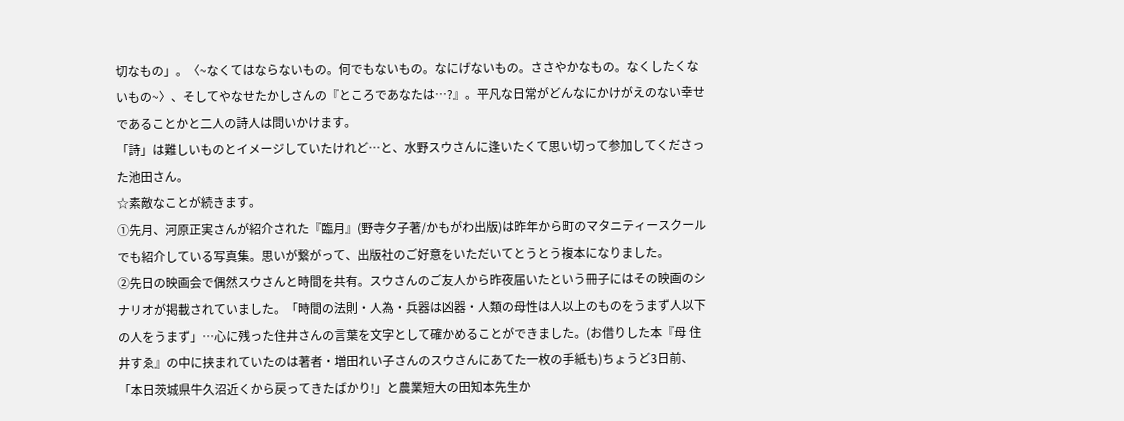切なもの」。〈~なくてはならないもの。何でもないもの。なにげないもの。ささやかなもの。なくしたくないもの~〉、そしてやなせたかしさんの『ところであなたは…?』。平凡な日常がどんなにかけがえのない幸せであることかと二人の詩人は問いかけます。
「詩」は難しいものとイメージしていたけれど…と、水野スウさんに逢いたくて思い切って参加してくださった池田さん。
☆素敵なことが続きます。
①先月、河原正実さんが紹介された『臨月』(野寺夕子著/かもがわ出版)は昨年から町のマタニティースクールでも紹介している写真集。思いが繋がって、出版社のご好意をいただいてとうとう複本になりました。
②先日の映画会で偶然スウさんと時間を共有。スウさんのご友人から昨夜届いたという冊子にはその映画のシナリオが掲載されていました。「時間の法則・人為・兵器は凶器・人類の母性は人以上のものをうまず人以下の人をうまず」…心に残った住井さんの言葉を文字として確かめることができました。(お借りした本『母 住井すゑ』の中に挟まれていたのは著者・増田れい子さんのスウさんにあてた一枚の手紙も)ちょうど3日前、「本日茨城県牛久沼近くから戻ってきたばかり!」と農業短大の田知本先生か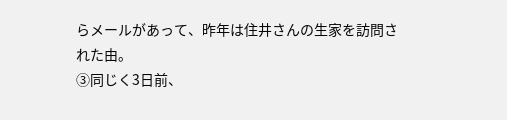らメールがあって、昨年は住井さんの生家を訪問された由。
③同じく3日前、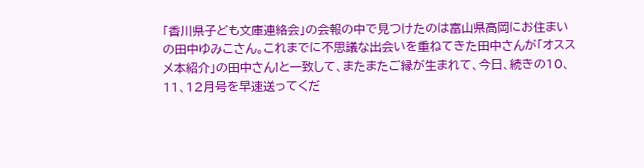「香川県子ども文庫連絡会」の会報の中で見つけたのは富山県高岡にお住まいの田中ゆみこさん。これまでに不思議な出会いを重ねてきた田中さんが「オススメ本紹介」の田中さん!と一致して、またまたご縁が生まれて、今日、続きの10、11、12月号を早速送ってくだ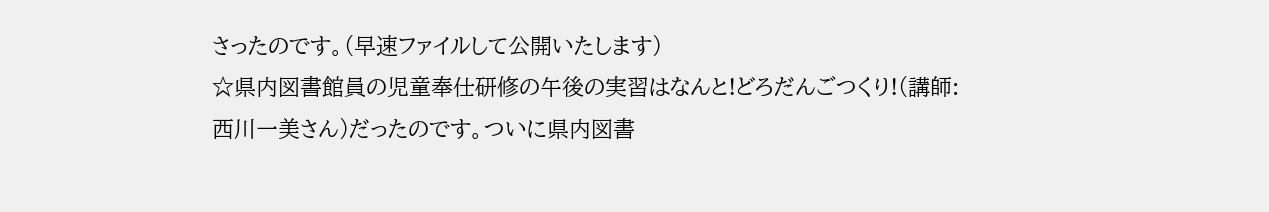さったのです。(早速ファイルして公開いたします)
☆県内図書館員の児童奉仕研修の午後の実習はなんと!どろだんごつくり!(講師:西川一美さん)だったのです。ついに県内図書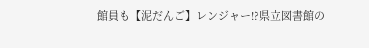館員も【泥だんご】レンジャー!?県立図書館の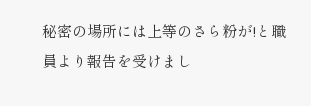秘密の場所には上等のさら粉が!と職員より報告を受けまし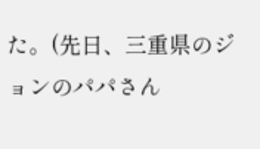た。(先日、三重県のジョンのパパさん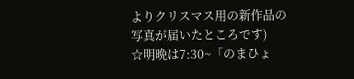よりクリスマス用の新作品の写真が届いたところです)
☆明晩は7:30~「のまひょ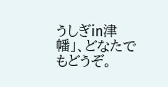うしぎin津幡」、どなたでもどうぞ。